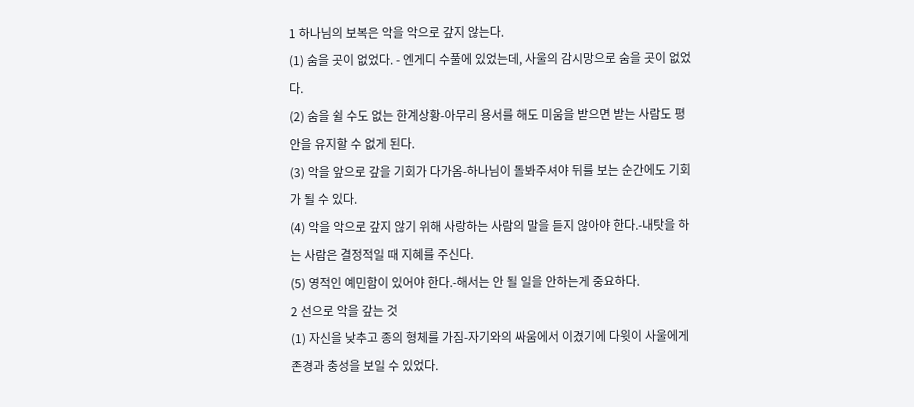1 하나님의 보복은 악을 악으로 갚지 않는다.
(1) 숨을 곳이 없었다. - 엔게디 수풀에 있었는데, 사울의 감시망으로 숨을 곳이 없었다.
(2) 숨을 쉴 수도 없는 한계상황-아무리 용서를 해도 미움을 받으면 받는 사람도 평안을 유지할 수 없게 된다.
(3) 악을 앞으로 갚을 기회가 다가옴-하나님이 돌봐주셔야 뒤를 보는 순간에도 기회가 될 수 있다.
(4) 악을 악으로 갚지 않기 위해 사랑하는 사람의 말을 듣지 않아야 한다.-내탓을 하는 사람은 결정적일 때 지혜를 주신다.
(5) 영적인 예민함이 있어야 한다.-해서는 안 될 일을 안하는게 중요하다.
2 선으로 악을 갚는 것
(1) 자신을 낮추고 종의 형체를 가짐-자기와의 싸움에서 이겼기에 다윗이 사울에게 존경과 충성을 보일 수 있었다.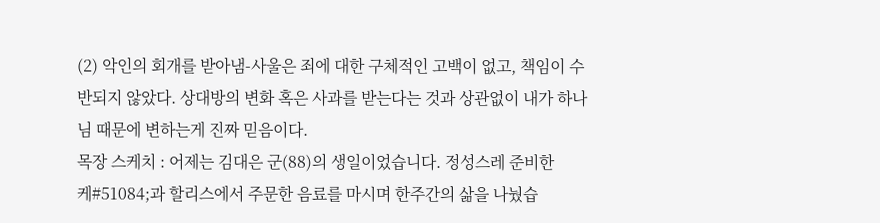(2) 악인의 회개를 받아냄-사울은 죄에 대한 구체적인 고백이 없고, 책임이 수반되지 않았다. 상대방의 변화 혹은 사과를 받는다는 것과 상관없이 내가 하나님 때문에 변하는게 진짜 믿음이다.
목장 스케치 : 어제는 김대은 군(88)의 생일이었습니다. 정성스레 준비한 케#51084;과 할리스에서 주문한 음료를 마시며 한주간의 삶을 나눴습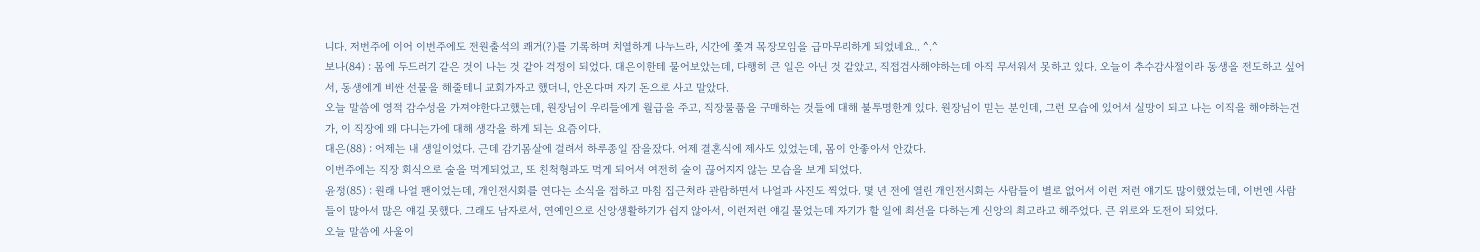니다. 저번주에 이어 이번주에도 전원출석의 쾌거(?)를 기록하며 치열하게 나누느라, 시간에 쫓겨 목장모임을 급마무리하게 되었네요.. ^.^
보나(84) : 몸에 두드러기 같은 것이 나는 것 같아 걱정이 되었다. 대은이한테 물어보았는데, 다행히 큰 일은 아닌 것 같았고, 직접검사해야하는데 아직 무서워서 못하고 있다. 오늘이 추수감사절이라 동생을 전도하고 싶어서, 동생에게 비싼 선물을 해줄테니 교회가자고 했더니, 안온다며 자기 돈으로 사고 말았다.
오늘 말씀에 영적 감수성을 가져야한다고했는데, 원장님이 우리들에게 월급을 주고, 직장물품을 구매하는 것들에 대해 불투명한게 있다. 원장님이 믿는 분인데, 그런 모습에 있어서 실망이 되고 나는 이직을 해야하는건가, 이 직장에 왜 다니는가에 대해 생각을 하게 되는 요즘이다.
대은(88) : 어제는 내 생일이었다. 근데 감기몸살에 걸려서 하루종일 잠을잤다. 어제 결혼식에 제사도 있었는데, 몸이 안좋아서 안갔다.
이번주에는 직장 회식으로 술을 먹게되었고, 또 친척형과도 먹게 되어서 여전히 술이 끊어지지 않는 모습을 보게 되었다.
윤정(85) : 원래 나얼 팬이었는데, 개인전시회를 연다는 소식을 접하고 마침 집근처라 관람하면서 나얼과 사진도 찍었다. 몇 년 전에 열린 개인전시회는 사람들이 별로 없어서 이런 저런 얘기도 많이했었는데, 이번엔 사람들이 많아서 많은 얘길 못했다. 그래도 남자로서, 연예인으로 신앙생활하기가 쉽지 않아서, 이런저런 얘길 물었는데 자기가 할 일에 최선을 다하는게 신앙의 최고라고 해주었다. 큰 위로와 도전이 되었다.
오늘 말씀에 사울이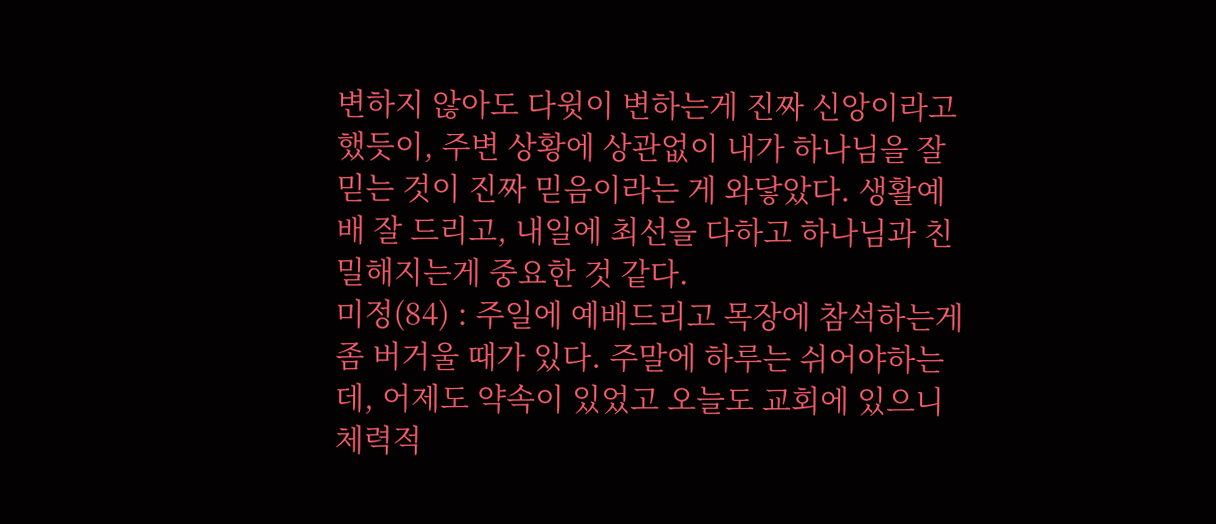변하지 않아도 다윗이 변하는게 진짜 신앙이라고 했듯이, 주변 상황에 상관없이 내가 하나님을 잘 믿는 것이 진짜 믿음이라는 게 와닿았다. 생활예배 잘 드리고, 내일에 최선을 다하고 하나님과 친밀해지는게 중요한 것 같다.
미정(84) : 주일에 예배드리고 목장에 참석하는게 좀 버거울 때가 있다. 주말에 하루는 쉬어야하는데, 어제도 약속이 있었고 오늘도 교회에 있으니 체력적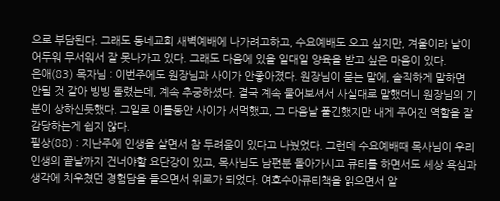으로 부담된다. 그래도 동네교회 새벽예배에 나가려고하고, 수요예배도 오고 싶지만, 겨울이라 날이 어두워 무서워서 잘 못나가고 있다. 그래도 다음에 있을 일대일 양육을 받고 싶은 마음이 있다.
은애(83) 목자님 : 이번주에도 원장님과 사이가 안좋아졌다. 원장님이 묻는 말에, 솔직하게 말하면 안될 것 같아 빙빙 돌렸는데, 계속 추궁하셨다. 결국 계속 물어보셔서 사실대로 말했더니 원장님의 기분이 상하신듯했다. 그일로 이틀동안 사이가 서먹했고, 그 다음날 풀긴했지만 내게 주어진 역할을 잘 감당하는게 쉽지 않다.
필상(88) : 지난주에 인생을 살면서 참 두려움이 있다고 나눴었다. 그런데 수요예배때 목사님이 우리 인생의 끝날까지 건너야할 요단강이 있고, 목사님도 남편분 돌아가시고 큐티를 하면서도 세상 욕심과 생각에 치우쳤던 경험담을 들으면서 위로가 되었다. 여호수아큐티책을 읽으면서 알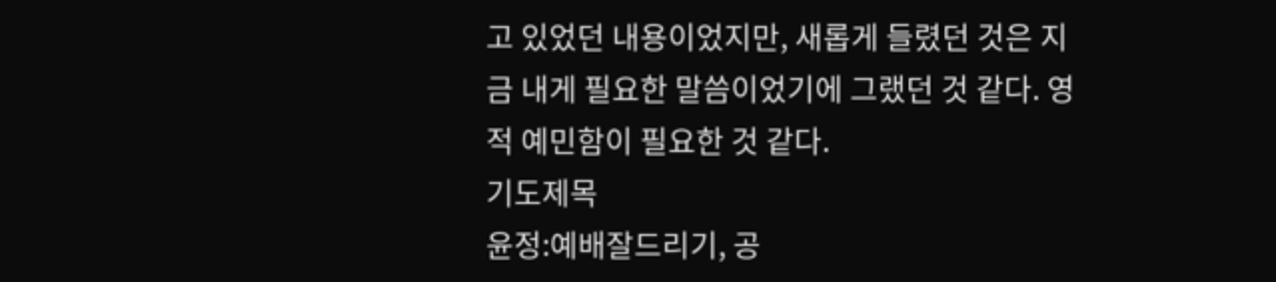고 있었던 내용이었지만, 새롭게 들렸던 것은 지금 내게 필요한 말씀이었기에 그랬던 것 같다. 영적 예민함이 필요한 것 같다.
기도제목
윤정:예배잘드리기, 공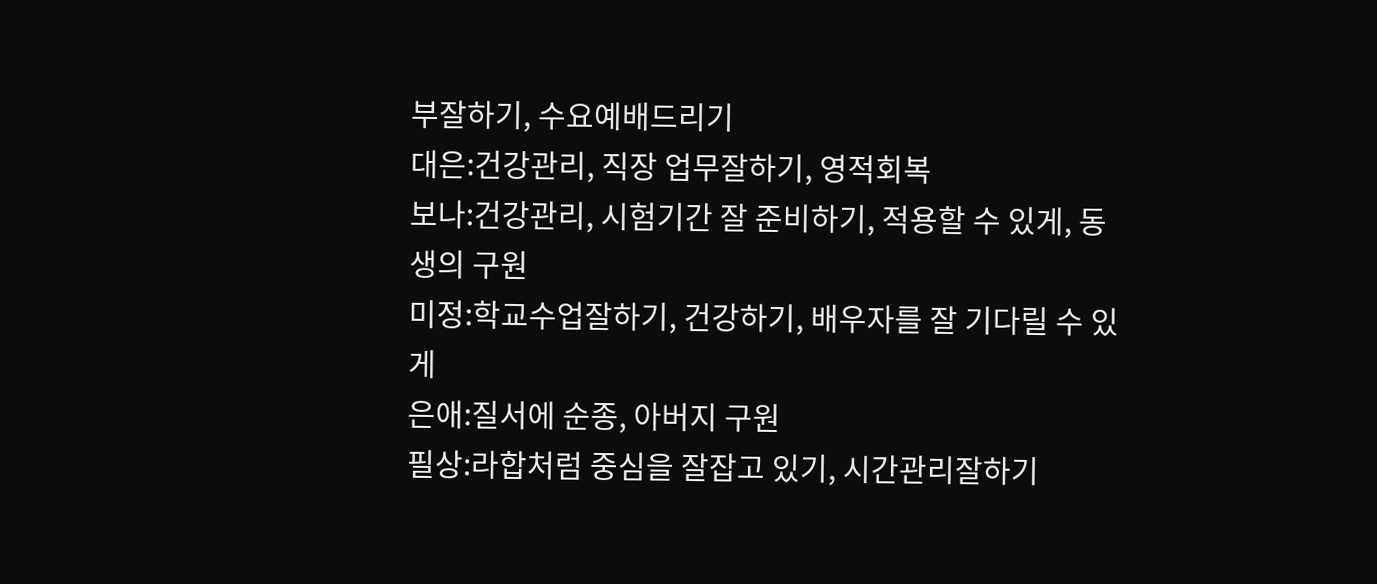부잘하기, 수요예배드리기
대은:건강관리, 직장 업무잘하기, 영적회복
보나:건강관리, 시험기간 잘 준비하기, 적용할 수 있게, 동생의 구원
미정:학교수업잘하기, 건강하기, 배우자를 잘 기다릴 수 있게
은애:질서에 순종, 아버지 구원
필상:라합처럼 중심을 잘잡고 있기, 시간관리잘하기